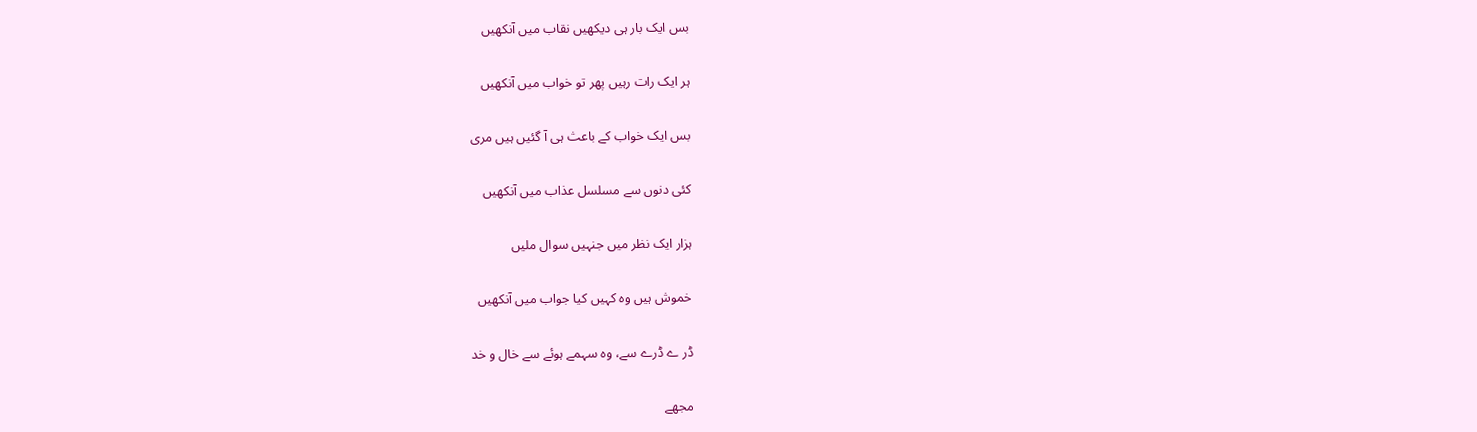بس ایک بار ہی دیکھیں نقاب میں آنکھیں

ہر ایک رات رہیں پھر تو خواب میں آنکھیں

بس ایک خواب کے باعث ہی آ گئیں ہیں مری

کئی دنوں سے مسلسل عذاب میں آنکھیں

ہزار ایک نظر میں جنہیں سوال ملیں

خموش ہیں وہ کہیں کیا جواب میں آنکھیں

ڈر ے ڈرے سے، وہ سہمے ہوئے سے خال و خد

مجھے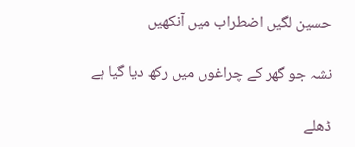حسین لگیں اضطراب میں آنکھیں

نشہ جو گھر کے چراغوں میں رکھ دیا گیا ہے

ڈھلے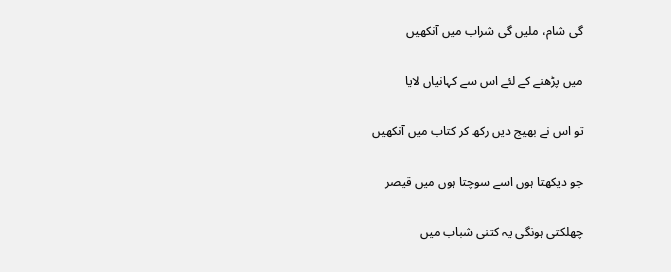گی شام، ملیں گی شراب میں آنکھیں

میں پڑھنے کے لئے اس سے کہانیاں لایا

تو اس نے بھیج دیں رکھ کر کتاب میں آنکھیں

جو دیکھتا ہوں اسے سوچتا ہوں میں قیصر

چھلکتی ہونگی یہ کتنی شباب میں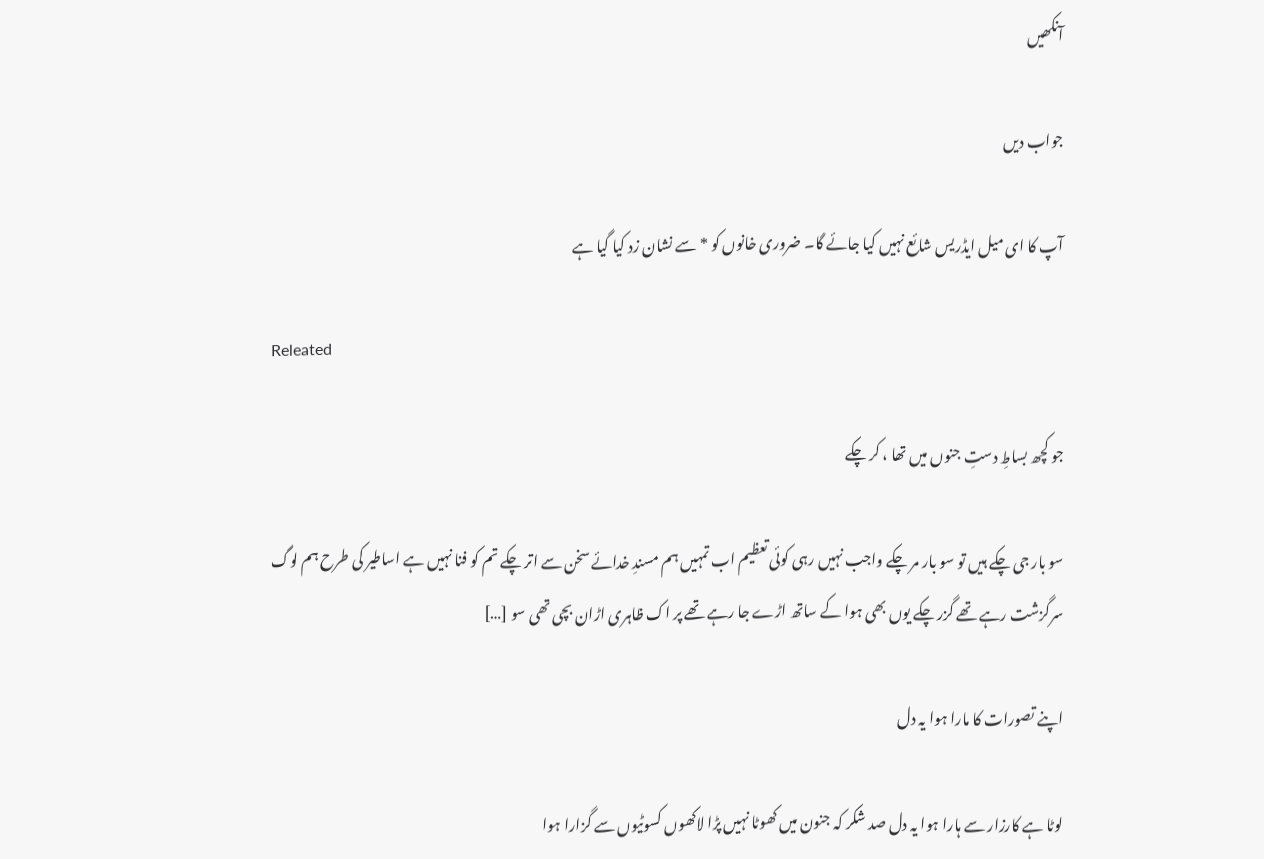آنکھیں

جواب دیں

آپ کا ای میل ایڈریس شائع نہیں کیا جائے گا۔ ضروری خانوں کو * سے نشان زد کیا گیا ہے

Releated

جو کچھ بساطِ دستِ جنوں میں تھا ، کر چکے

سو بار جی چکے ہیں تو سو بار مر چکے واجب نہیں رہی کوئی تعظیم اب تمہیں ہم مسندِ خدائے سخن سے اتر چکے تم کو فنا نہیں ہے اساطیر کی طرح ہم لوگ سرگزشت رہے تھے گزر چکے یوں بھی ہوا کے ساتھ اڑے جا رہے تھے پر اک ظاہری اڑان بچی تھی سو […]

اپنے تصورات کا مارا ہوا یہ دل

لوٹا ہے کارزار سے ہارا ہوا یہ دل صد شکر کہ جنون میں کھوٹا نہیں پڑا لاکھوں کسوٹیوں سے گزارا ہوا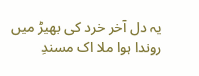یہ دل آخر خرد کی بھیڑ میں روندا ہوا ملا اک مسندِ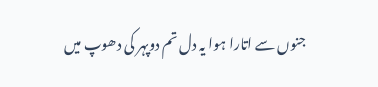جنوں سے اتارا ہوا یہ دل تم دوپہر کی دھوپ میں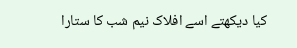کیا دیکھتے اسے افلاک نیم شب کا ستارا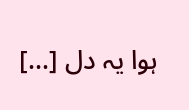ہوا یہ دل […]